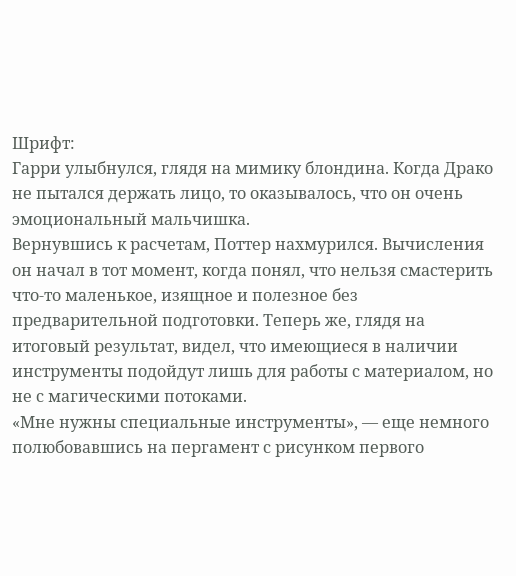Шрифт:
Гарри улыбнулся, глядя на мимику блондина. Когда Драко не пытался держать лицо, то оказывалось, что он очень эмоциональный мальчишка.
Вернувшись к расчетам, Поттер нахмурился. Вычисления он начал в тот момент, когда понял, что нельзя смастерить что-то маленькое, изящное и полезное без предварительной подготовки. Теперь же, глядя на итоговый результат, видел, что имеющиеся в наличии инструменты подойдут лишь для работы с материалом, но не с магическими потоками.
«Мне нужны специальные инструменты», — еще немного полюбовавшись на пергамент с рисунком первого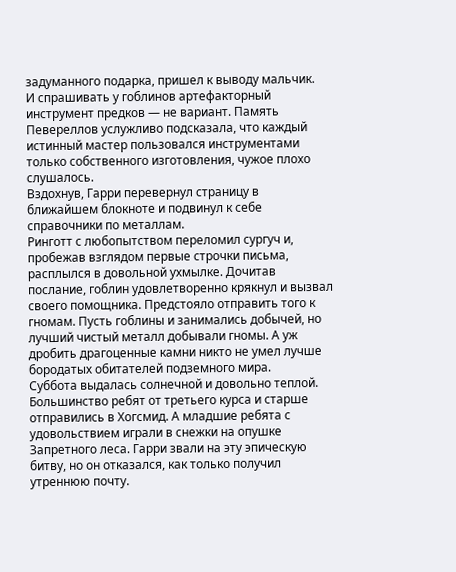задуманного подарка, пришел к выводу мальчик.
И спрашивать у гоблинов артефакторный инструмент предков — не вариант. Память Певереллов услужливо подсказала, что каждый истинный мастер пользовался инструментами только собственного изготовления, чужое плохо слушалось.
Вздохнув, Гарри перевернул страницу в ближайшем блокноте и подвинул к себе справочники по металлам.
Ринготт с любопытством переломил сургуч и, пробежав взглядом первые строчки письма, расплылся в довольной ухмылке. Дочитав послание, гоблин удовлетворенно крякнул и вызвал своего помощника. Предстояло отправить того к гномам. Пусть гоблины и занимались добычей, но лучший чистый металл добывали гномы. А уж дробить драгоценные камни никто не умел лучше бородатых обитателей подземного мира.
Суббота выдалась солнечной и довольно теплой. Большинство ребят от третьего курса и старше отправились в Хогсмид. А младшие ребята с удовольствием играли в снежки на опушке Запретного леса. Гарри звали на эту эпическую битву, но он отказался, как только получил утреннюю почту.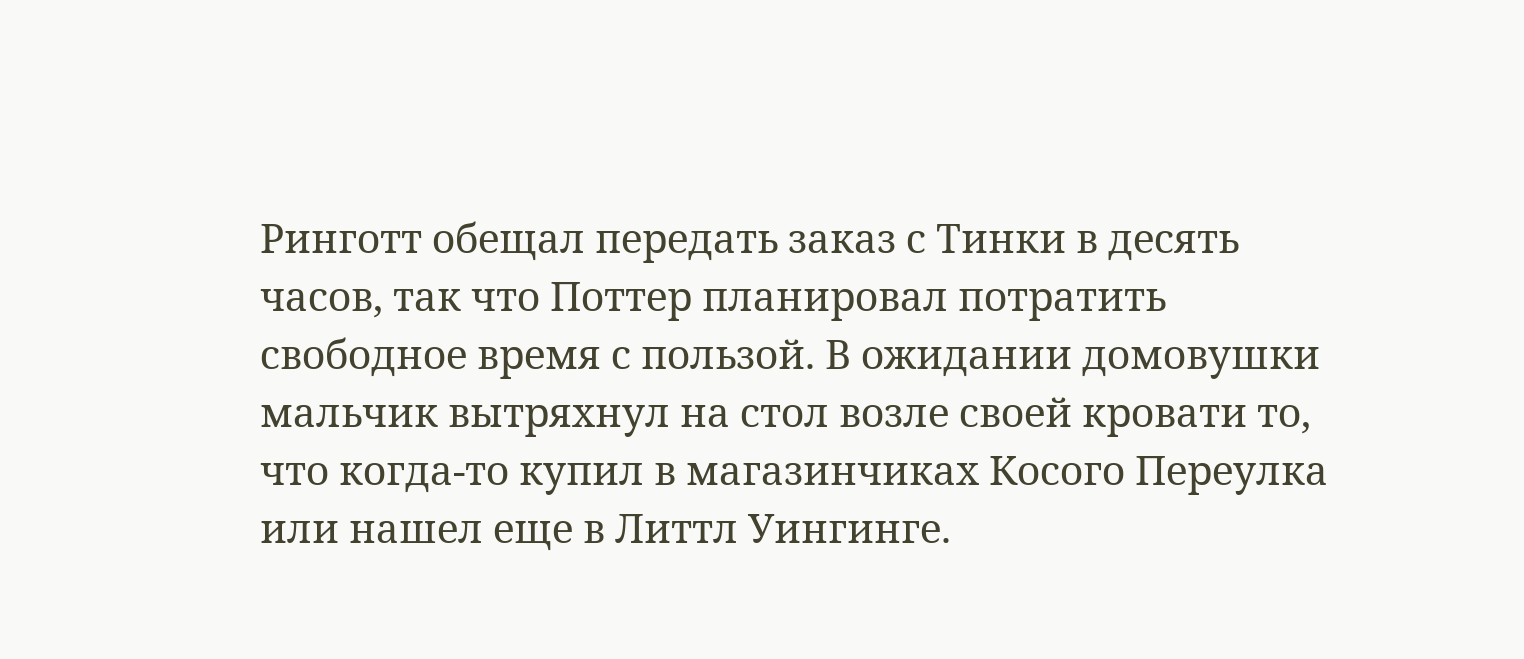Ринготт обещал передать заказ с Тинки в десять часов, так что Поттер планировал потратить свободное время с пользой. В ожидании домовушки мальчик вытряхнул на стол возле своей кровати то, что когда-то купил в магазинчиках Косого Переулка или нашел еще в Литтл Уингинге.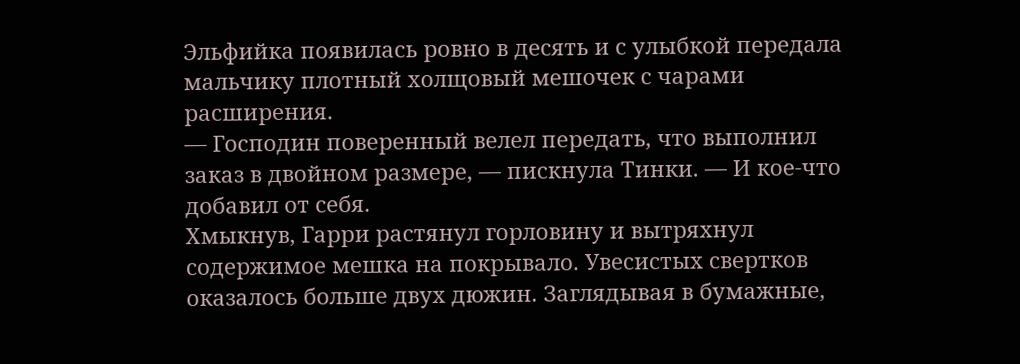Эльфийка появилась ровно в десять и с улыбкой передала мальчику плотный холщовый мешочек с чарами расширения.
— Господин поверенный велел передать, что выполнил заказ в двойном размере, — пискнула Тинки. — И кое-что добавил от себя.
Хмыкнув, Гарри растянул горловину и вытряхнул содержимое мешка на покрывало. Увесистых свертков оказалось больше двух дюжин. Заглядывая в бумажные,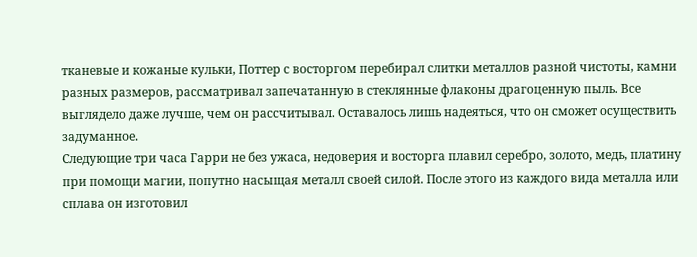тканевые и кожаные кульки, Поттер с восторгом перебирал слитки металлов разной чистоты, камни разных размеров, рассматривал запечатанную в стеклянные флаконы драгоценную пыль. Все выглядело даже лучше, чем он рассчитывал. Оставалось лишь надеяться, что он сможет осуществить задуманное.
Следующие три часа Гарри не без ужаса, недоверия и восторга плавил серебро, золото, медь, платину при помощи магии, попутно насыщая металл своей силой. После этого из каждого вида металла или сплава он изготовил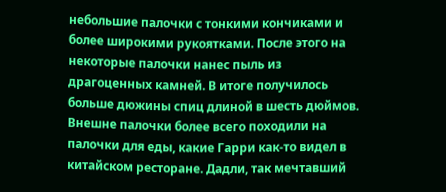небольшие палочки с тонкими кончиками и более широкими рукоятками. После этого на некоторые палочки нанес пыль из драгоценных камней. В итоге получилось больше дюжины спиц длиной в шесть дюймов.
Внешне палочки более всего походили на палочки для еды, какие Гарри как-то видел в китайском ресторане. Дадли, так мечтавший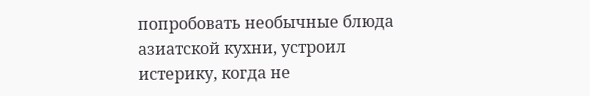попробовать необычные блюда азиатской кухни, устроил истерику, когда не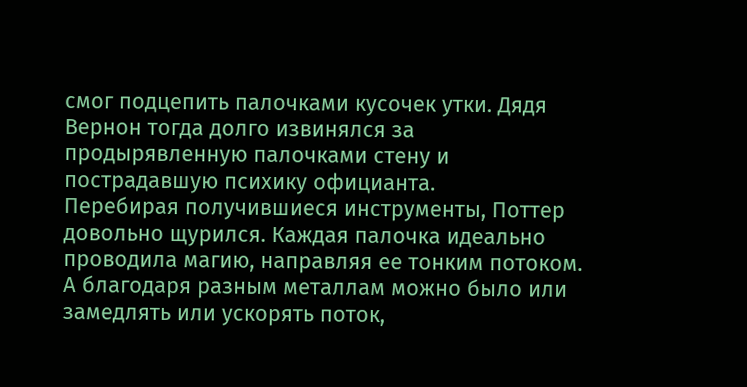смог подцепить палочками кусочек утки. Дядя Вернон тогда долго извинялся за продырявленную палочками стену и пострадавшую психику официанта.
Перебирая получившиеся инструменты, Поттер довольно щурился. Каждая палочка идеально проводила магию, направляя ее тонким потоком. А благодаря разным металлам можно было или замедлять или ускорять поток,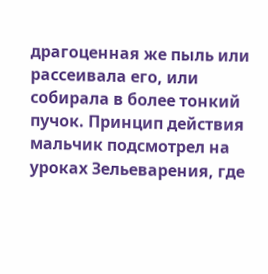драгоценная же пыль или рассеивала его, или собирала в более тонкий пучок. Принцип действия мальчик подсмотрел на уроках Зельеварения, где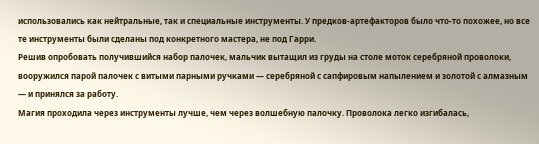использовались как нейтральные, так и специальные инструменты. У предков-артефакторов было что-то похожее, но все те инструменты были сделаны под конкретного мастера, не под Гарри.
Решив опробовать получившийся набор палочек, мальчик вытащил из груды на столе моток серебряной проволоки, вооружился парой палочек с витыми парными ручками — серебряной с сапфировым напылением и золотой с алмазным — и принялся за работу.
Магия проходила через инструменты лучше, чем через волшебную палочку. Проволока легко изгибалась,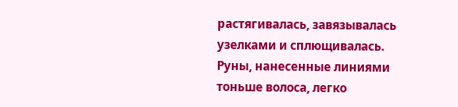растягивалась, завязывалась узелками и сплющивалась. Руны, нанесенные линиями тоньше волоса, легко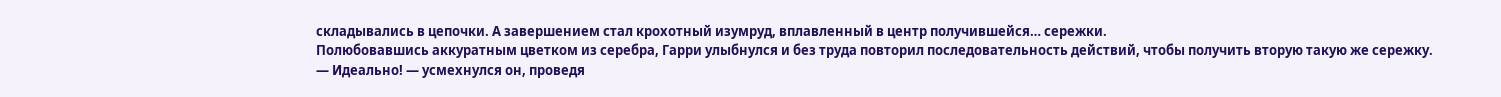складывались в цепочки. А завершением стал крохотный изумруд, вплавленный в центр получившейся… сережки.
Полюбовавшись аккуратным цветком из серебра, Гарри улыбнулся и без труда повторил последовательность действий, чтобы получить вторую такую же сережку.
— Идеально! — усмехнулся он, проведя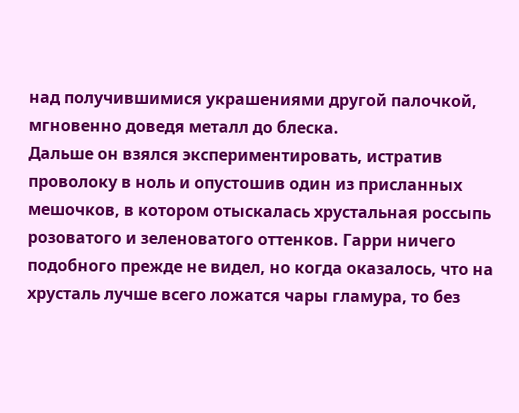над получившимися украшениями другой палочкой, мгновенно доведя металл до блеска.
Дальше он взялся экспериментировать, истратив проволоку в ноль и опустошив один из присланных мешочков, в котором отыскалась хрустальная россыпь розоватого и зеленоватого оттенков. Гарри ничего подобного прежде не видел, но когда оказалось, что на хрусталь лучше всего ложатся чары гламура, то без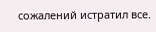сожалений истратил все.